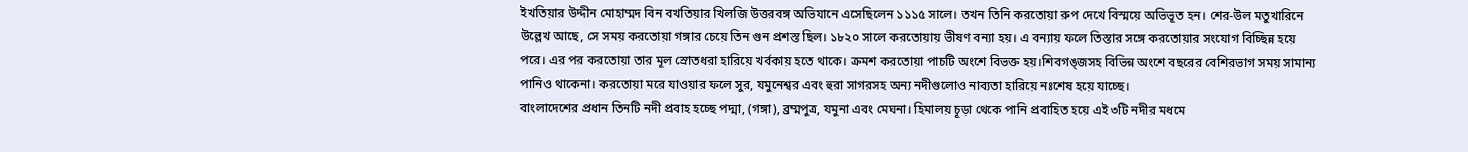ইখতিয়ার উদ্দীন মোহাম্মদ বিন বখতিয়ার খিলজি উত্তরবঙ্গ অভিযানে এসেছিলেন ১১১৫ সালে। তখন তিনি করতোয়া রুপ দেখে বিস্ময়ে অভিভূত হন। শের-উল মতুখারিনে উল্লেখ আছে, সে সময় করতোয়া গঙ্গার চেয়ে তিন গুন প্রশস্ত ছিল। ১৮২০ সালে করতোয়ায় ভীষণ বন্যা হয়। এ বন্যায় ফলে তিস্তার সঙ্গে করতোয়ার সংযোগ বিচ্ছিন্ন হয়ে পরে। এর পর করতোয়া তার মূল স্রোতধরা হারিয়ে খর্বকায় হতে থাকে। ক্রমশ করতোয়া পাচটি অংশে বিভক্ত হয়।শিবগঙ্জসহ বিভিন্ন অংশে বছরের বেশিরভাগ সময় সামান্য পানিও থাকেনা। করতোয়া মরে যাওয়ার ফলে সুর, যমুনেশ্বর এবং হুরা সাগরসহ অন্য নদীগুলোও নাব্যতা হারিয়ে নঃশেষ হয়ে যাচ্ছে।
বাংলাদেশের প্রধান তিনটি নদী প্রবাহ হচ্ছে পদ্মা, (গঙ্গা), ব্রম্মপুত্র, যমুনা এবং মেঘনা। হিমালয় চূড়া থেকে পানি প্রবাহিত হয়ে এই ৩টি নদীর মধমে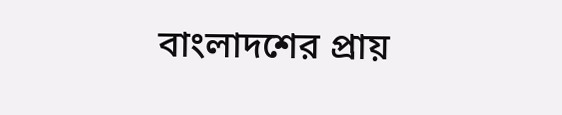বাংলাদশের প্রায়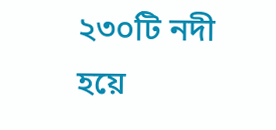২৩০টি নদী হয়ে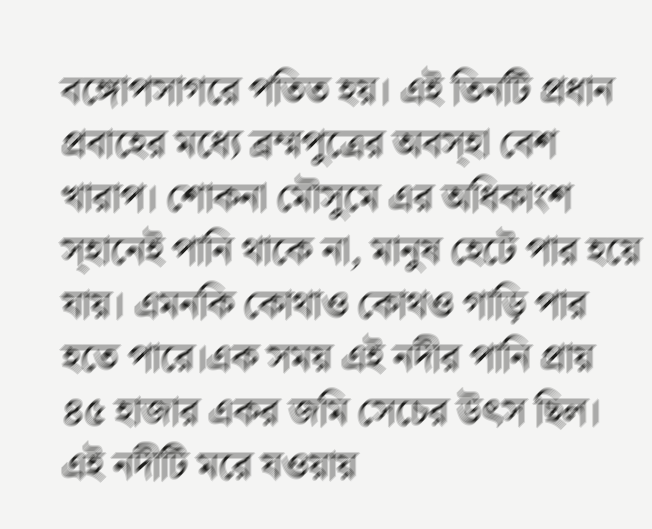বঙ্গোপসাগরে পতিত হয়। এই তিনটি প্রধান প্রবাহের মধ্যে ব্রম্মপুত্রের অবস্হা বেশ খারাপ। শোকনা মৌসুমে এর অধিকাংশ স্হানেই পানি থাকে না, মানুষ হেটে পার হয়ে যায়। এমনকি কোথাও কোথও গাড়ি পার হতে পারে।এক সময় এই নদীর পানি প্রায় ৪৫ হাজার একর জমি সেচের উৎস ছিল। এই নদীটি মরে যওয়ায়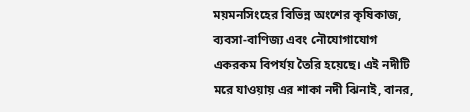ময়মনসিংহের বিভিন্ন অংশের কৃষিকাজ, ব্যবসা-বাণিজ্য এবং নৌযোগাযোগ একরকম বিপর্যয় তৈরি হয়েছে। এই নদীটি মরে যাওয়ায় এর শাকা নদী ঝিনাই, বানর,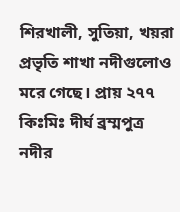শিরখালী, সুতিয়া, খয়রা প্রভৃতি শাখা নদীগুলোও মরে গেছে। প্রায় ২৭৭ কিঃমিঃ দীর্ঘ ব্রম্মপুত্র নদীর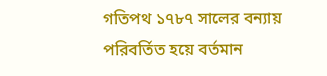গতিপথ ১৭৮৭ সালের বন্যায় পরিবর্তিত হয়ে বর্তমান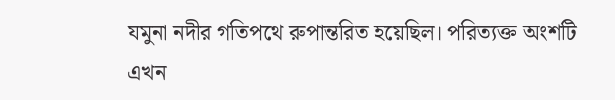যমুনা নদীর গতিপথে রুপান্তরিত হয়েছিল। পরিত্যক্ত অংশটি এখন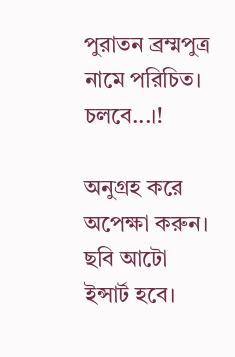পুরাতন ব্রম্মপুত্র নামে পরিচিত। চলবে...।!

অনুগ্রহ করে অপেক্ষা করুন। ছবি আটো ইন্সার্ট হবে।